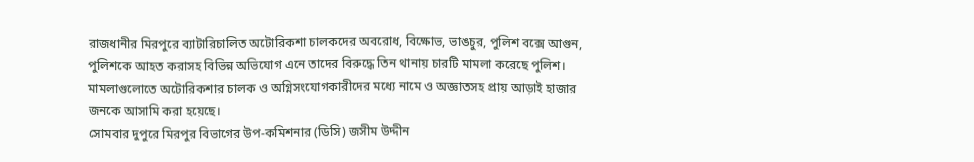রাজধানীর মিরপুরে ব্যাটারিচালিত অটোরিকশা চালকদের অবরোধ, বিক্ষোভ, ভাঙচুর, পুলিশ বক্সে আগুন, পুলিশকে আহত করাসহ বিভিন্ন অভিযোগ এনে তাদের বিরুদ্ধে তিন থানায় চারটি মামলা করেছে পুলিশ। মামলাগুলোতে অটোরিকশার চালক ও অগ্নিসংযোগকারীদের মধ্যে নামে ও অজ্ঞাতসহ প্রায় আড়াই হাজার জনকে আসামি করা হয়েছে।
সোমবার দুপুরে মিরপুর বিভাগের উপ-কমিশনার (ডিসি) জসীম উদ্দীন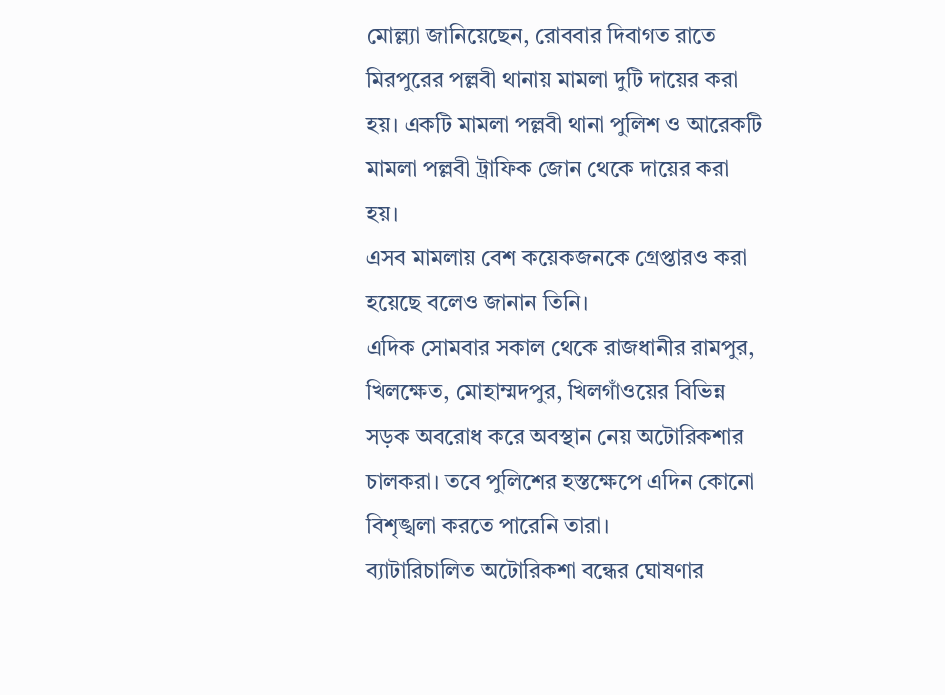মোল্ল্যা জানিয়েছেন, রোববার দিবাগত রাতে মিরপুরের পল্লবী থানায় মামলা দুটি দায়ের করা হয়। একটি মামলা পল্লবী থানা পুলিশ ও আরেকটি মামলা পল্লবী ট্রাফিক জোন থেকে দায়ের করা হয়।
এসব মামলায় বেশ কয়েকজনকে গ্রেপ্তারও করা হয়েছে বলেও জানান তিনি।
এদিক সোমবার সকাল থেকে রাজধানীর রামপুর, খিলক্ষেত, মোহাম্মদপুর, খিলগাঁওয়ের বিভিন্ন সড়ক অবরোধ করে অবস্থান নেয় অটোরিকশার চালকরা। তবে পুলিশের হস্তক্ষেপে এদিন কোনো বিশৃঙ্খলা করতে পারেনি তারা।
ব্যাটারিচালিত অটোরিকশা বন্ধের ঘোষণার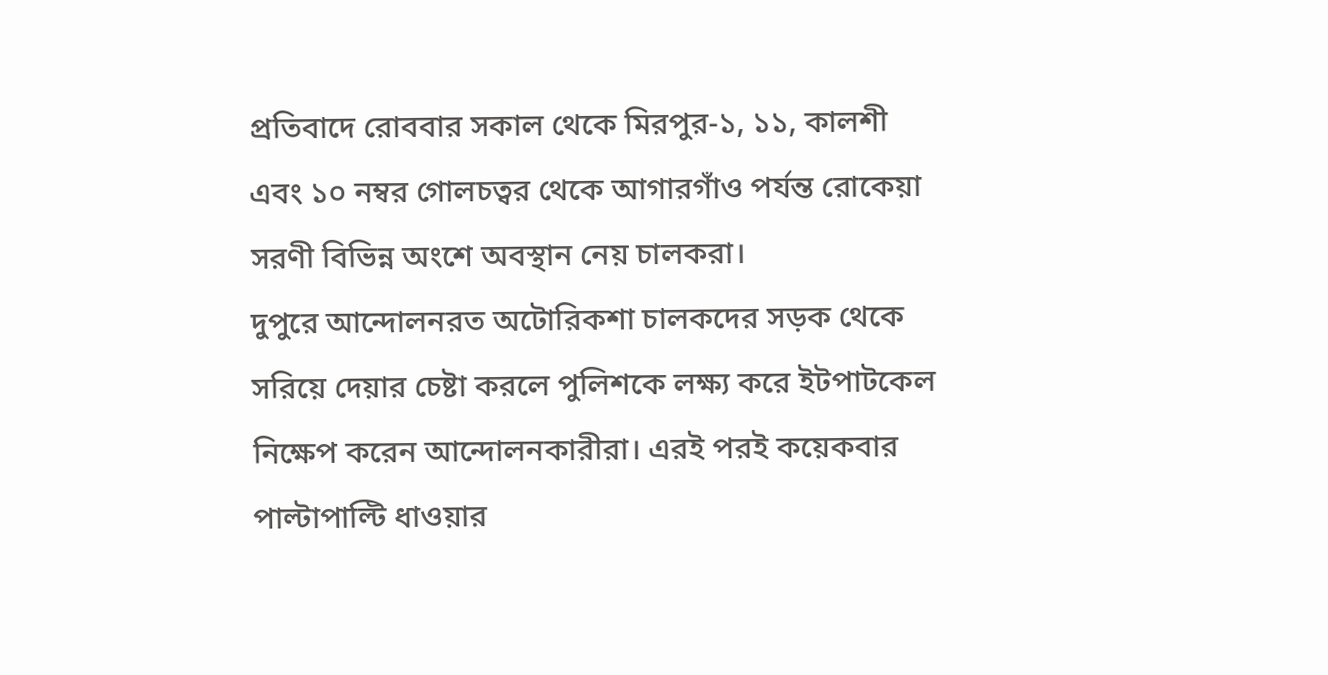প্রতিবাদে রোববার সকাল থেকে মিরপুর-১, ১১, কালশী এবং ১০ নম্বর গোলচত্বর থেকে আগারগাঁও পর্যন্ত রোকেয়া সরণী বিভিন্ন অংশে অবস্থান নেয় চালকরা।
দুপুরে আন্দোলনরত অটোরিকশা চালকদের সড়ক থেকে সরিয়ে দেয়ার চেষ্টা করলে পুলিশকে লক্ষ্য করে ইটপাটকেল নিক্ষেপ করেন আন্দোলনকারীরা। এরই পরই কয়েকবার পাল্টাপাল্টি ধাওয়ার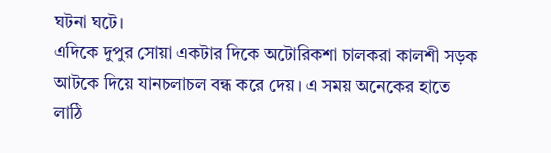ঘটনা ঘটে।
এদিকে দুপুর সোয়া একটার দিকে অটোরিকশা চালকরা কালশী সড়ক আটকে দিয়ে যানচলাচল বন্ধ করে দেয়। এ সময় অনেকের হাতে লাঠি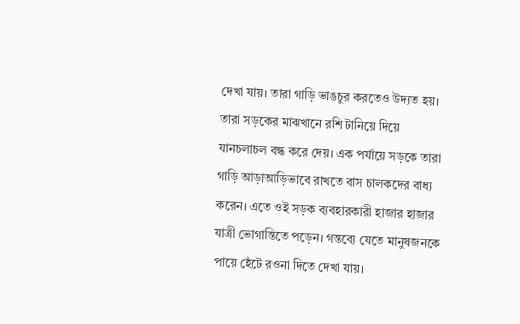দেখা যায়। তারা গাড়ি ভাঙচুর করতেও উদ্যত হয়। তারা সড়কের মাঝখানে রশি টানিয়ে দিয়ে যানচলাচল বন্ধ করে দেয়। এক পর্যায়ে সড়কে তারা গাড়ি আড়াআড়িভাবে রাখতে বাস চালকদের বাধ্য করেন। এতে ওই সড়ক ব্যবহারকারী হাজার হাজার যাত্রী ভোগান্তিতে পড়েন। গন্তব্যে যেতে মানুষজনকে পায়ে হেঁটে রওনা দিতে দেখা যায়।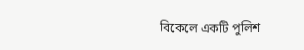বিকেলে একটি পুলিশ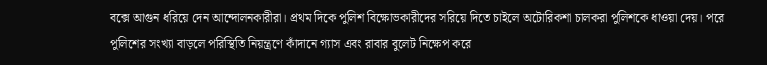বক্সে আগুন ধরিয়ে দেন আন্দোলনকারীরা। প্রথম দিকে পুলিশ বিক্ষোভকারীদের সরিয়ে দিতে চাইলে অটোরিকশা চালকরা পুলিশকে ধাওয়া দেয়। পরে পুলিশের সংখ্যা বাড়লে পরিস্থিতি নিয়ন্ত্রণে কাঁদানে গ্যাস এবং রাবার বুলেট নিক্ষেপ করে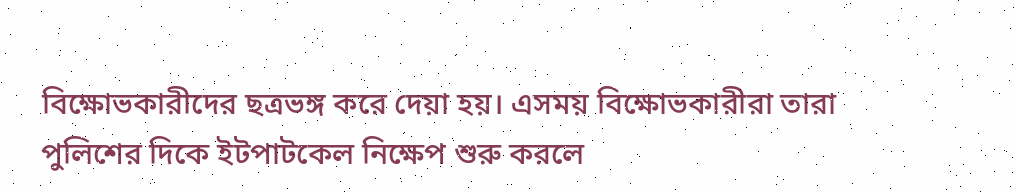বিক্ষোভকারীদের ছত্রভঙ্গ করে দেয়া হয়। এসময় বিক্ষোভকারীরা তারা পুলিশের দিকে ইটপাটকেল নিক্ষেপ শুরু করলে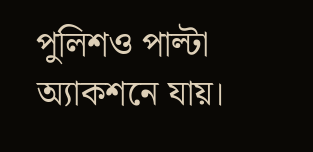পুলিশও পাল্টা অ্যাকশনে যায়।